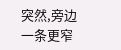突然,旁边一条更窄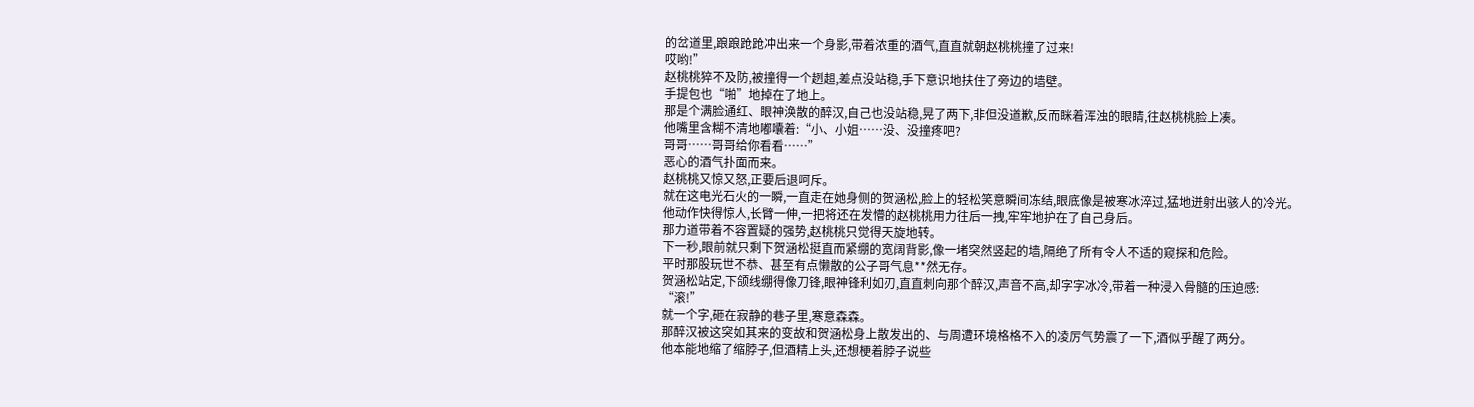的岔道里,踉踉跄跄冲出来一个身影,带着浓重的酒气,直直就朝赵桃桃撞了过来!
哎哟!”
赵桃桃猝不及防,被撞得一个趔趄,差点没站稳,手下意识地扶住了旁边的墙壁。
手提包也“啪”地掉在了地上。
那是个满脸通红、眼神涣散的醉汉,自己也没站稳,晃了两下,非但没道歉,反而眯着浑浊的眼睛,往赵桃桃脸上凑。
他嘴里含糊不清地嘟囔着:“小、小姐……没、没撞疼吧?
哥哥……哥哥给你看看……”
恶心的酒气扑面而来。
赵桃桃又惊又怒,正要后退呵斥。
就在这电光石火的一瞬,一直走在她身侧的贺涵松,脸上的轻松笑意瞬间冻结,眼底像是被寒冰淬过,猛地迸射出骇人的冷光。
他动作快得惊人,长臂一伸,一把将还在发懵的赵桃桃用力往后一拽,牢牢地护在了自己身后。
那力道带着不容置疑的强势,赵桃桃只觉得天旋地转。
下一秒,眼前就只剩下贺涵松挺直而紧绷的宽阔背影,像一堵突然竖起的墙,隔绝了所有令人不适的窥探和危险。
平时那股玩世不恭、甚至有点懒散的公子哥气息**然无存。
贺涵松站定,下颌线绷得像刀锋,眼神锋利如刃,直直刺向那个醉汉,声音不高,却字字冰冷,带着一种浸入骨髓的压迫感:
“滚!”
就一个字,砸在寂静的巷子里,寒意森森。
那醉汉被这突如其来的变故和贺涵松身上散发出的、与周遭环境格格不入的凌厉气势震了一下,酒似乎醒了两分。
他本能地缩了缩脖子,但酒精上头,还想梗着脖子说些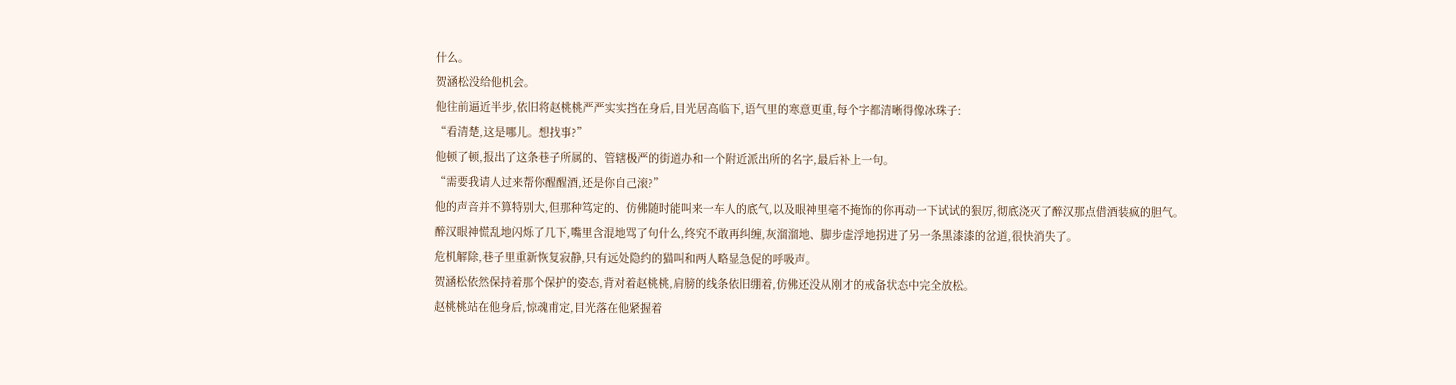什么。
贺涵松没给他机会。
他往前逼近半步,依旧将赵桃桃严严实实挡在身后,目光居高临下,语气里的寒意更重,每个字都清晰得像冰珠子:
“看清楚,这是哪儿。想找事?”
他顿了顿,报出了这条巷子所属的、管辖极严的街道办和一个附近派出所的名字,最后补上一句。
“需要我请人过来帮你醒醒酒,还是你自己滚?”
他的声音并不算特别大,但那种笃定的、仿佛随时能叫来一车人的底气,以及眼神里毫不掩饰的你再动一下试试的狠厉,彻底浇灭了醉汉那点借酒装疯的胆气。
醉汉眼神慌乱地闪烁了几下,嘴里含混地骂了句什么,终究不敢再纠缠,灰溜溜地、脚步虚浮地拐进了另一条黑漆漆的岔道,很快消失了。
危机解除,巷子里重新恢复寂静,只有远处隐约的猫叫和两人略显急促的呼吸声。
贺涵松依然保持着那个保护的姿态,背对着赵桃桃,肩膀的线条依旧绷着,仿佛还没从刚才的戒备状态中完全放松。
赵桃桃站在他身后,惊魂甫定,目光落在他紧握着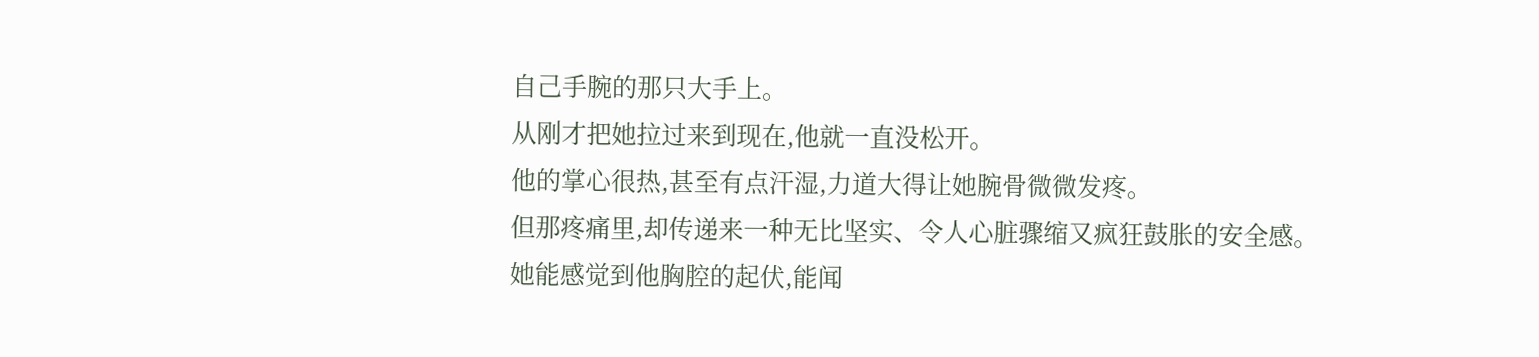自己手腕的那只大手上。
从刚才把她拉过来到现在,他就一直没松开。
他的掌心很热,甚至有点汗湿,力道大得让她腕骨微微发疼。
但那疼痛里,却传递来一种无比坚实、令人心脏骤缩又疯狂鼓胀的安全感。
她能感觉到他胸腔的起伏,能闻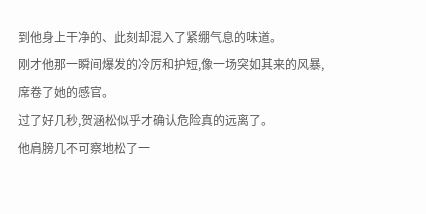到他身上干净的、此刻却混入了紧绷气息的味道。
刚才他那一瞬间爆发的冷厉和护短,像一场突如其来的风暴,席卷了她的感官。
过了好几秒,贺涵松似乎才确认危险真的远离了。
他肩膀几不可察地松了一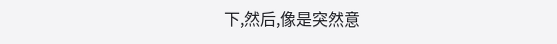下,然后,像是突然意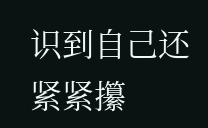识到自己还紧紧攥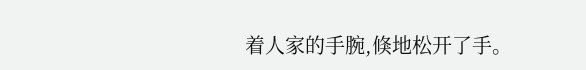着人家的手腕,倏地松开了手。